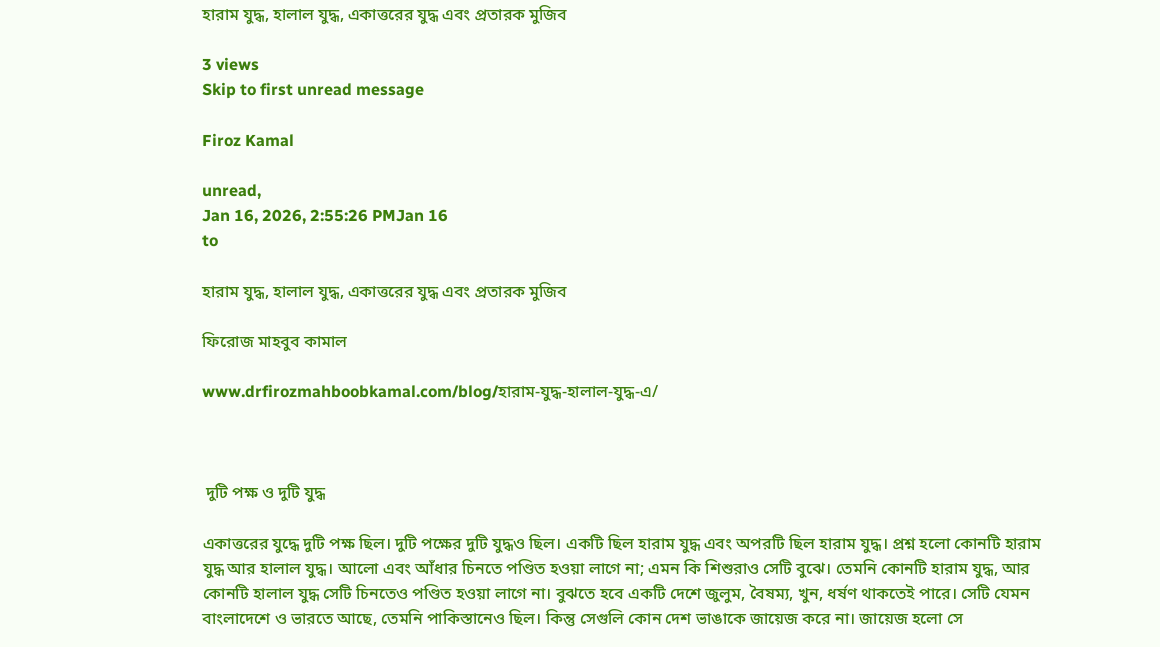হারাম যুদ্ধ, হালাল যুদ্ধ, একাত্তরের যুদ্ধ এবং প্রতারক মুজিব

3 views
Skip to first unread message

Firoz Kamal

unread,
Jan 16, 2026, 2:55:26 PMJan 16
to

হারাম যুদ্ধ, হালাল যুদ্ধ, একাত্তরের যুদ্ধ এবং প্রতারক মুজিব

ফিরোজ মাহবুব কামাল

www.drfirozmahboobkamal.com/blog/হারাম-যুদ্ধ-হালাল-যুদ্ধ-এ/



 দুটি পক্ষ ও দুটি যুদ্ধ

একাত্তরের যুদ্ধে দুটি পক্ষ ছিল। দুটি পক্ষের দুটি যুদ্ধও ছিল। একটি ছিল হারাম যুদ্ধ এবং অপরটি ছিল হারাম যুদ্ধ। প্রশ্ন হলো কোনটি হারাম যুদ্ধ আর হালাল যুদ্ধ। আলো এবং আঁধার চিনতে পণ্ডিত হওয়া লাগে না; এমন কি শিশুরাও সেটি বুঝে। তেমনি কোনটি হারাম যুদ্ধ, আর কোনটি হালাল যুদ্ধ সেটি চিনতেও পণ্ডিত হওয়া লাগে না। বুঝতে হবে একটি দেশে জুলুম, বৈষম্য, খুন, ধর্ষণ থাকতেই পারে। সেটি যেমন বাংলাদেশে ও ভারতে আছে, তেমনি পাকিস্তানেও ছিল। কিন্তু সেগুলি কোন দেশ ভাঙাকে জায়েজ করে না। জায়েজ হলো সে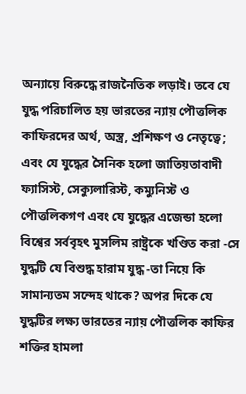অন্যায়ে বিরুদ্ধে রাজনৈতিক লড়াই। তবে যে যুদ্ধ পরিচালিত হয় ভারতের ন্যায় পৌত্তলিক কাফিরদের অর্থ, অস্ত্র, প্রশিক্ষণ ও নেতৃত্বে; এবং যে যুদ্ধের সৈনিক হলো জাতিয়তাবাদী ফ্যাসিস্ট, সেক্যুলারিস্ট, কম‌্যুনিস্ট ও পৌত্তলিকগণ এবং যে যুদ্ধের এজেন্ডা হলো বিশ্বের সর্ববৃহৎ মুসলিম রাষ্ট্রকে খণ্ডিত করা -সে যুদ্ধটি যে বিশুদ্ধ হারাম যুদ্ধ -তা নিয়ে কি সামান্যতম সন্দেহ থাকে? অপর দিকে যে যুদ্ধটির লক্ষ্য ভারতের ন্যায় পৌত্তলিক কাফির শক্তির হামলা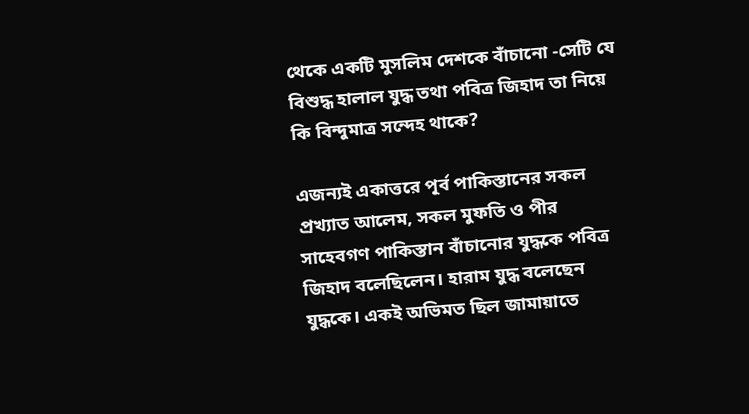থেকে একটি মুসলিম দেশকে বাঁচানো -সেটি যে বিশুদ্ধ হালাল যুদ্ধ তথা পবিত্র জিহাদ তা নিয়ে কি বিন্দুমাত্র সন্দেহ থাকে?

এজন্যই একাত্তরে পূর্ব পাকিস্তানের সকল প্রখ্যাত আলেম, সকল মুফতি ও পীর সাহেবগণ পাকিস্তান বাঁচানোর যুদ্ধকে পবিত্র জিহাদ বলেছিলেন। হারাম যুদ্ধ বলেছেন যুদ্ধকে। একই অভিমত ছিল জামায়াতে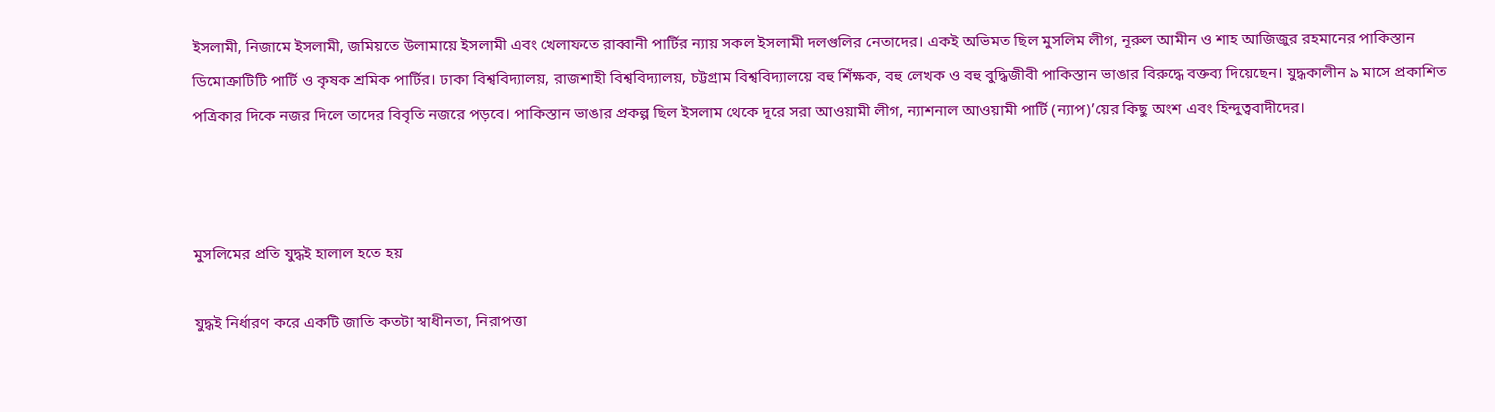ইসলামী, নিজামে ইসলামী, জমিয়তে উলামায়ে ইসলামী এবং খেলাফতে রাব্বানী পার্টির ন্যায় সকল ইসলামী দলগুলির নেতাদের। একই অভিমত ছিল মুসলিম লীগ, নূরুল আমীন ও শাহ আজিজুর রহমানের পাকিস্তান ডিমোক্রাটিটি পার্টি ও কৃষক শ্রমিক পার্টির। ঢাকা বিশ্ববিদ্যালয়, রাজশাহী বিশ্ববিদ্যালয়, চট্টগ্রাম বিশ্ববিদ্যালয়ে বহু শিঁক্ষক, বহু লেখক ও বহু বুদ্ধিজীবী পাকিস্তান ভাঙার বিরুদ্ধে বক্তব্য দিয়েছেন। যুদ্ধকালীন ৯ মাসে প্রকাশিত পত্রিকার দিকে নজর দিলে তাদের বিবৃতি নজরে পড়বে। পাকিস্তান ভাঙার প্রকল্প ছিল ইসলাম থেকে দূরে সরা আওয়ামী লীগ, ন্যাশনাল আওয়ামী পার্টি (ন্যাপ)’য়ের কিছু অংশ এবং হিন্দুত্ববাদীদের।



মুসলিমের প্রতি যুদ্ধই হালাল হতে হয়

যুদ্ধই নির্ধারণ করে একটি জাতি কতটা স্বাধীনতা, নিরাপত্তা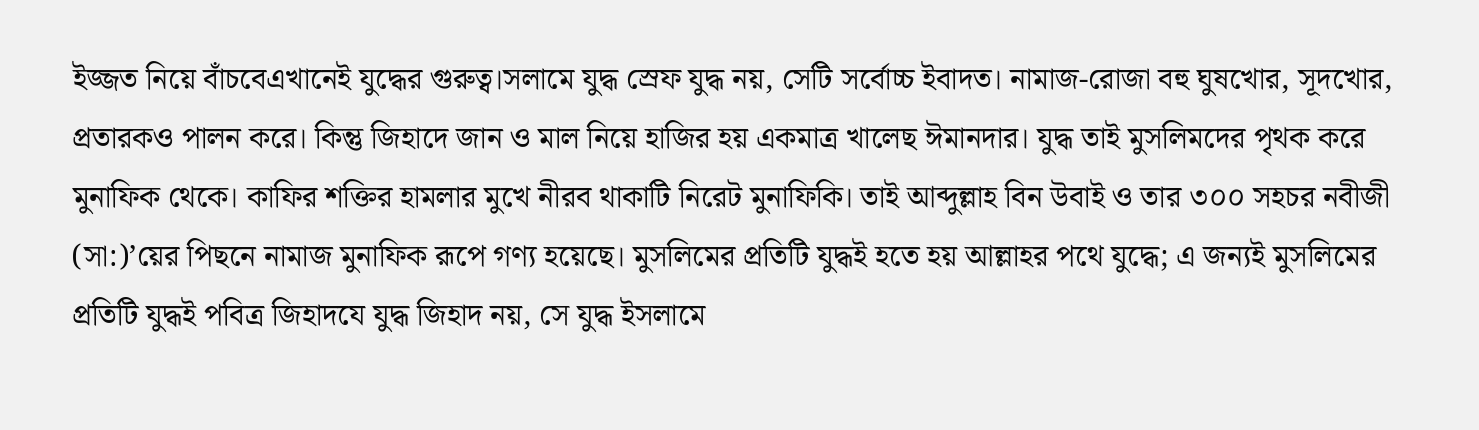ইজ্জত নিয়ে বাঁচবেএখানেই যুদ্ধের গুরুত্ব।সলামে যুদ্ধ স্রেফ যুদ্ধ নয়, সেটি সর্বোচ্চ ইবাদত। নামাজ-রোজা বহু ঘুষখোর, সূদখোর, প্রতারকও পালন করে। কিন্তু জিহাদে জান ও মাল নিয়ে হাজির হয় একমাত্র খালেছ ঈমানদার। যুদ্ধ তাই মুসলিমদের পৃথক করে মুনাফিক থেকে। কাফির শক্তির হামলার মুখে নীরব থাকাটি নিরেট মুনাফিকি। তাই আব্দুল্লাহ বিন উবাই ও তার ৩০০ সহচর নবীজী (সা:)’য়ের পিছনে নামাজ মুনাফিক রূপে গণ্য হয়েছে। মুসলিমের প্রতিটি যুদ্ধই হতে হয় আল্লাহর পথে যুদ্ধে; এ জন্যই মুসলিমের প্রতিটি যুদ্ধই পবিত্র জিহাদযে যুদ্ধ জিহাদ নয়, সে যুদ্ধ ইসলামে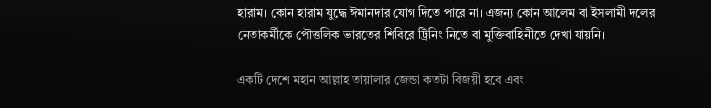হারাম। কোন হারাম যুদ্ধে ঈমানদার যোগ দিতে পারে না। এজন্য কোন আলেম বা ইসলামী দলের নেতাকর্মীকে পৌত্তলিক ভারতের শিবিরে ট্রিনিং নিতে বা মুক্তিবাহিনীতে দেখা যায়নি।

একটি দেশে মহান আল্লাহ তায়ালার জেন্ডা কতটা বিজয়ী হবে এবং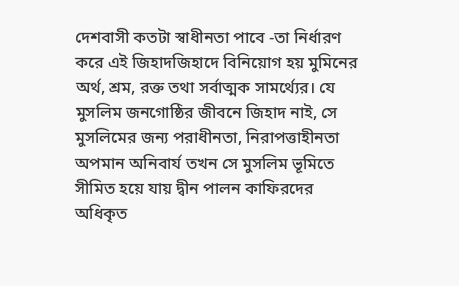দেশবাসী কতটা স্বাধীনতা পাবে -তা নির্ধারণ করে এই জিহাদজিহাদে বিনিয়োগ হয় মুমিনের অর্থ, শ্রম, রক্ত তথা সর্বাত্মক সামর্থ্যের। যে মুসলিম জনগোষ্ঠির জীবনে জিহাদ নাই, সে মুসলিমের জন্য পরাধীনতা, নিরাপত্তাহীনতা অপমান অনিবার্য তখন সে মুসলিম ভূমিতে সীমিত হয়ে যায় দ্বীন পালন কাফিরদের অধিকৃত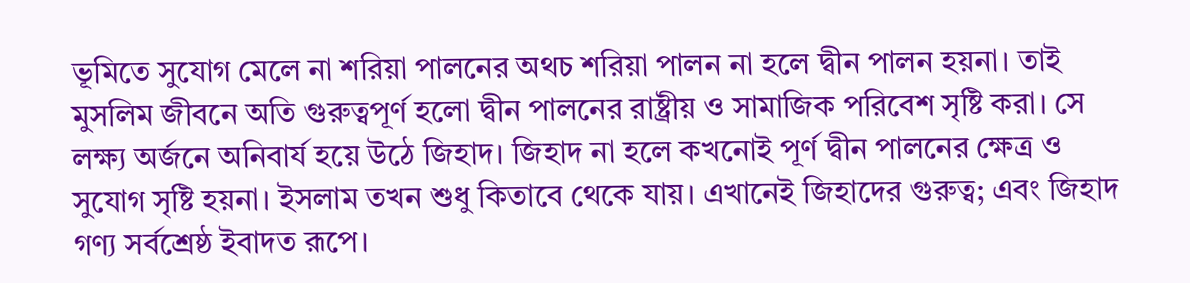ভূমিতে সুযোগ মেলে না শরিয়া পালনের অথচ শরিয়া পালন না হলে দ্বীন পালন হয়না। তাই মুসলিম জীবনে অতি গুরুত্বপূর্ণ হলো দ্বীন পালনের রাষ্ট্রীয় ও সামাজিক পরিবেশ সৃষ্টি করা। সে লক্ষ্য অর্জনে অনিবার্য হয়ে উঠে জিহাদ। জিহাদ না হলে কখনোই পূর্ণ দ্বীন পালনের ক্ষেত্র ও সুযোগ সৃষ্টি হয়না। ইসলাম তখন শুধু কিতাবে থেকে যায়। এখানেই জিহাদের গুরুত্ব; এবং জিহাদ গণ্য সর্বশ্রেষ্ঠ ইবাদত রূপে।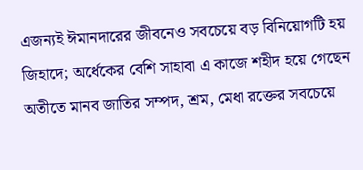এজন্যই ঈমানদারের জীবনেও সবচেয়ে বড় বিনিয়োগটি হয় জিহাদে; অর্ধেকের বেশি সাহাবা এ কাজে শহীদ হয়ে গেছেন অতীতে মানব জাতির সম্পদ, শ্রম, মেধা রক্তের সবচেয়ে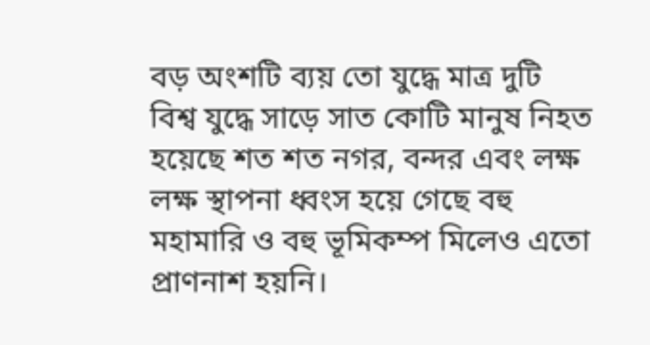বড় অংশটি ব্যয় তো যুদ্ধে মাত্র দুটি বিশ্ব যুদ্ধে সাড়ে সাত কোটি মানুষ নিহত হয়েছে শত শত নগর, বন্দর এবং লক্ষ লক্ষ স্থাপনা ধ্বংস হয়ে গেছে বহু মহামারি ও বহু ভূমিকম্প মিলেও এতো প্রাণনাশ হয়নি।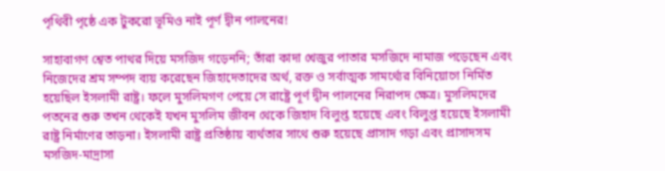পৃথিবী পৃষ্ঠে এক টুকরো ভূমিও নাই পূর্ণ দ্বীন পালনের!

সাহাবাগণ শ্বেত পাথর দিয়ে মসজিদ গড়েননি; তাঁরা কাদা খেজুর পাতার মসজিদে নামাজ পড়েছেন এবং নিজেদের শ্রম সম্পদ ব্যয় করেছেন জিহাদেতাদের অর্থ, রক্ত ও সর্বাত্মক সামর্থ্যের বিনিয়োগে নির্মিত হয়েছিল ইসলামী রাষ্ট্র। ফলে মুসলিমগণ পেয়ে সে রাষ্ট্রে পূর্ণ দ্বীন পালনের নিরাপদ ক্ষেত্র। মুসলিমদের পতনের শুরু তখন থেকেই যখন মুসলিম জীবন থেকে জিহাদ বিলুপ্ত হয়েছে এবং বিলুপ্ত হয়েছে ইসলামী রাষ্ট্র নির্মাণের তাড়না। ইসলামী রাষ্ট্র প্রতিষ্ঠায় ব্যর্থতার সাথে শুরু হয়েছে প্রাসাদ গড়া এবং প্রাসাদসম মসজিদ-মাদ্রাসা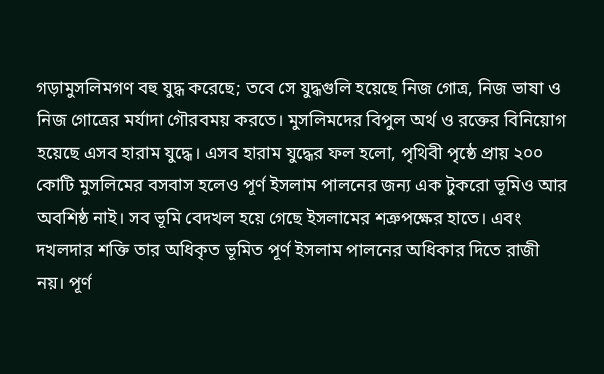গড়ামুসলিমগণ বহু যুদ্ধ করেছে; তবে সে যুদ্ধগুলি হয়েছে নিজ গোত্র, নিজ ভাষা ও নিজ গোত্রের মর্যাদা গৌরবময় করতে। মুসলিমদের বিপুল অর্থ ও রক্তের বিনিয়োগ হয়েছে এসব হারাম যুদ্ধে। এসব হারাম যুদ্ধের ফল হলো, পৃথিবী পৃষ্ঠে প্রায় ২০০ কোটি মুসলিমের বসবাস হলেও পূর্ণ ইসলাম পালনের জন্য এক টুকরো ভূমিও আর অবশিষ্ঠ নাই। সব ভূমি বেদখল হয়ে গেছে ইসলামের শত্রুপক্ষের হাতে। এবং দখলদার শক্তি তার অধিকৃত ভূমিত পূর্ণ ইসলাম পালনের অধিকার দিতে রাজী নয়। পূর্ণ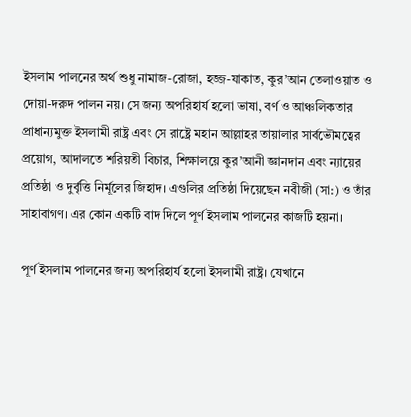ইসলাম পালনের অর্থ শুধু নামাজ-রোজা, হজ্জ-যাকাত, কুর’আন তেলাওয়াত ও দোয়া-দরুদ পালন নয়। সে জন্য অপরিহার্য হলো ভাষা, বর্ণ ও আঞ্চলিকতার প্রাধান্যমুক্ত ইসলামী রাষ্ট্র এবং সে রাষ্ট্রে মহান আল্লাহর তায়ালার সার্বভৌমত্বের প্রয়োগ, আদালতে শরিয়তী বিচার, শিক্ষালয়ে কুর‌’আনী জ্ঞানদান এবং ন্যায়ের প্রতিষ্ঠা ও দুর্বৃত্তি নির্মূলের জিহাদ। এগুলির প্রতিষ্ঠা দিয়েছেন নবীজী (সা:) ও তাঁর সাহাবাগণ। এর কোন একটি বাদ দিলে পূর্ণ ইসলাম পালনের কাজটি হয়না।

পূর্ণ ইসলাম পালনের জন্য অপরিহার্য হলো ইসলামী রাষ্ট্র। যেখানে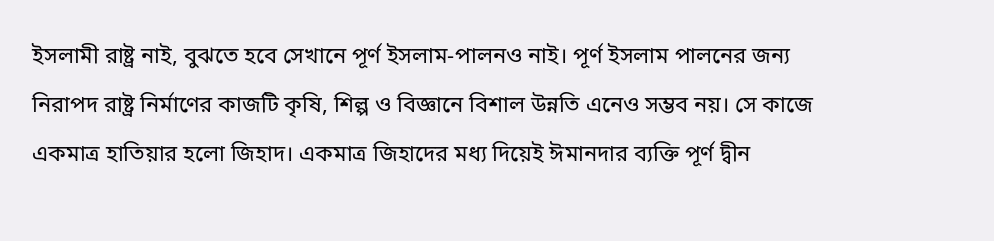ইসলামী রাষ্ট্র নাই, বুঝতে হবে সেখানে পূর্ণ ইসলাম-পালনও নাই। পূর্ণ ইসলাম পালনের জন্য নিরাপদ রাষ্ট্র নির্মাণের কাজটি কৃষি, শিল্প ও বিজ্ঞানে বিশাল উন্নতি এনেও সম্ভব নয়। সে কাজে একমাত্র হাতিয়ার হলো জিহাদ। একমাত্র জিহাদের মধ্য দিয়েই ঈমানদার ব্যক্তি পূর্ণ দ্বীন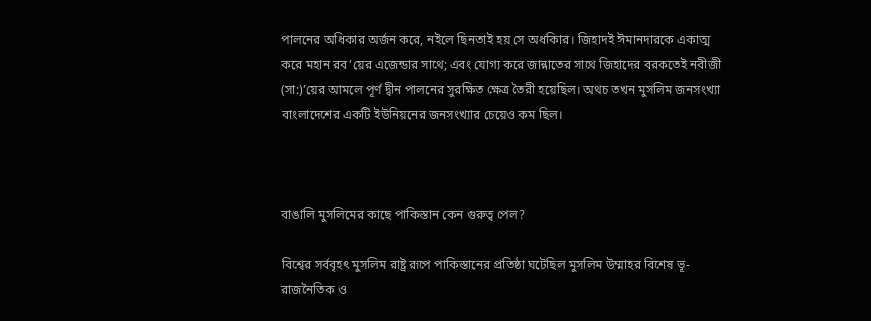পালনের অধিকার অর্জন করে, নইলে ছিনতাই হয় সে অধকিার। জিহাদই ঈমানদারকে একাত্ম করে মহান রব’য়ের এজেন্ডার সাথে; এবং যোগ্য করে জান্নাতের সাথে জিহাদের বরকতেই নবীজী (সা:)’য়ের আমলে পূর্ণ দ্বীন পালনের সুরক্ষিত ক্ষেত্র তৈরী হয়েছিল। অথচ তখন মুসলিম জনসংখ্যা বাংলাদেশের একটি ইউনিয়নের জনসংখ‌্যার চেয়েও কম ছিল।



বাঙালি মুসলিমের কাছে পাকিস্তান কেন গুরুত্ব পেল?

বিশ্বের সর্ববৃহৎ মুসলিম রাষ্ট্র রূপে পাকিস্তানের প্রতিষ্ঠা ঘটেছিল মুসলিম উম্মাহর বিশেষ ভূ-রাজনৈতিক ও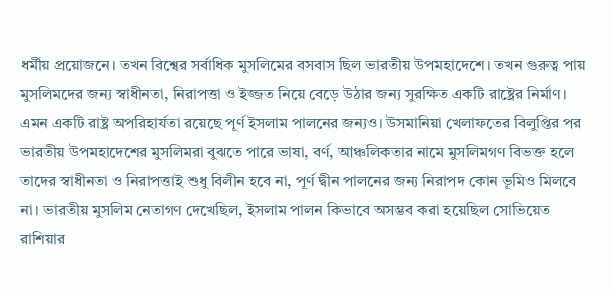ধর্মীয় প্রয়োজনে। তখন বিশ্বের সর্বাধিক মুসলিমের বসবাস ছিল ভারতীয় উপমহাদেশে। তখন গুরুত্ব পায় মুসলিমদের জন্য স্বাধীনতা, নিরাপত্তা ও ইজ্জত নিয়ে বেড়ে উঠার জন্য সুরক্ষিত একটি রাষ্ট্রের নির্মাণ। এমন একটি রাষ্ট্র অপরিহার্যতা রয়েছে পূর্ণ ইসলাম পালনের জন্যও। উসমানিয়া খেলাফতের বিলুপ্তির পর ভারতীয় উপমহাদেশের মুসলিমরা বুঝতে পারে ভাষা, বর্ণ, আঞ্চলিকতার নামে মুসলিমগণ বিভক্ত হলে তাদের স্বাধীনতা ও নিরাপত্তাই শুধু বিলীন হবে না, পূর্ণ দ্বীন পালনের জন্য নিরাপদ কোন ভূমিও মিলবে না। ভারতীয় মুসলিম নেতাগণ দেখেছিল, ইসলাম পালন কিভাবে অসম্ভব করা হয়েছিল সোভিয়েত রাশিয়ার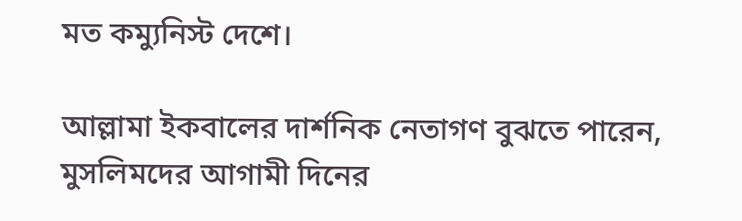মত কম্যুনিস্ট দেশে।

আল্লামা ইকবালের দার্শনিক নেতাগণ বুঝতে পারেন, মুসলিমদের আগামী দিনের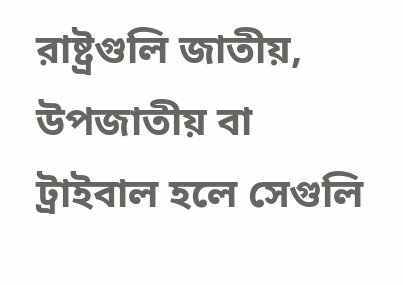রাষ্ট্রগুলি জাতীয়, উপজাতীয় বা ট্রাইবাল হলে সেগুলি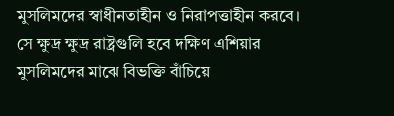মুসলিমদের স্বাধীনতাহীন ও নিরাপত্তাহীন করবে। সে ক্ষুদ্র ক্ষুদ্র রাষ্ট্রগুলি হবে দক্ষিণ এশিয়ার মুসলিমদের মাঝে বিভক্তি বাঁচিয়ে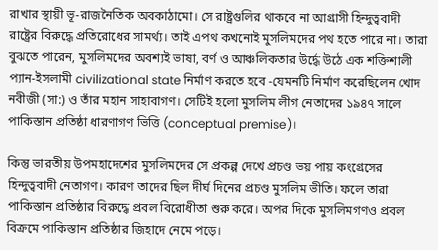রাখার স্থায়ী ভূ-রাজনৈতিক অবকাঠামো। সে রাষ্ট্রগুলির থাকবে না আগ্রাসী হিন্দুত্ববাদী রাষ্ট্রের বিরুদ্ধে প্রতিরোধের সামর্থ্য। তাই এপথ কখনোই মুসলিমদের পথ হতে পারে না। তারা বুঝতে পারেন, মুসলিমদের অবশ্যই ভাষা, বর্ণ ও আঞ্চলিকতার উর্দ্ধে উঠে এক শক্তিশালী প্যান-ইসলামী civilizational state নির্মাণ করতে হবে -যেমনটি নির্মাণ করেছিলেন খোদ নবীজী (সা:) ও তাঁর মহান সাহাবাগণ। সেটিই হলো মুসলিম লীগ নেতাদের ১৯৪৭ সালে পাকিস্তান প্রতিষ্ঠা ধারণাগণ ভিত্তি (conceptual premise)।

কিন্তু ভারতীয় উপমহাদেশের মুসলিমদের সে প্রকল্প দেখে প্রচণ্ড ভয় পায় কংগ্রেসের হিন্দুত্ববাদী নেতাগণ। কারণ তাদের ছিল দীর্ঘ দিনের প্রচণ্ড মুসলিম ভীতি। ফলে তারা পাকিস্তান প্রতিষ্ঠার বিরুদ্ধে প্রবল বিরোধীতা শুরু করে। অপর দিকে মুসলিমগণও প্রবল বিক্রমে পাকিস্তান প্রতিষ্ঠার জিহাদে নেমে পড়ে।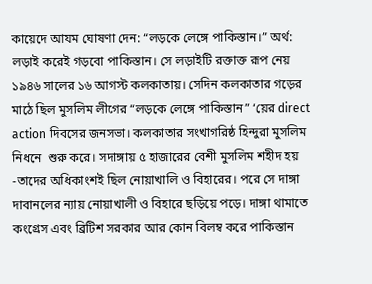কায়েদে আযম ঘোষণা দেন: “লড়কে লেঙ্গে পাকিস্তান।” অর্থ: লড়াই করেই গড়বো পাকিস্তান। সে লড়াইটি রক্তাক্ত রূপ নেয় ১৯৪৬ সালের ১৬ আগস্ট কলকাতায়। সেদিন কলকাতার গড়ের মাঠে ছিল মুসলিম লীগের “লড়কে লেঙ্গে পাকিস্তান” ‘য়ের direct action দিবসের জনসভা। কলকাতার সংখাগরিষ্ঠ হিন্দুরা মুসলিম নিধনে  শুরু করে। সদাঙ্গায় ৫ হাজারের বেশী মুসলিম শহীদ হয় -তাদের অধিকাংশই ছিল নোয়াখালি ও বিহারের। পরে সে দাঙ্গা দাবানলের ন্যায় নোয়াখালী ও বিহারে ছড়িয়ে পড়ে। দাঙ্গা থামাতে কংগ্রেস এবং ব্রিটিশ সরকার আর কোন বিলম্ব করে পাকিস্তান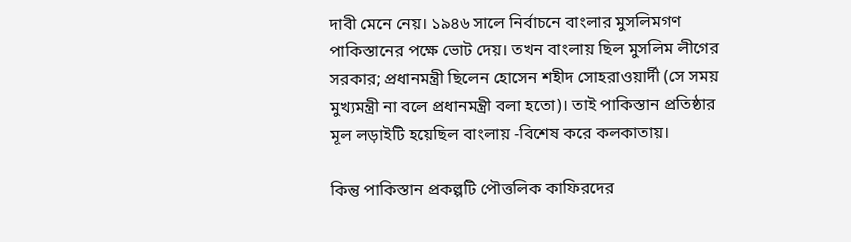দাবী মেনে নেয়। ১৯৪৬ সালে নির্বাচনে বাংলার মুসলিমগণ পাকিস্তানের পক্ষে ভোট দেয়। তখন বাংলায় ছিল মুসলিম লীগের সরকার; প্রধানমন্ত্রী ছিলেন হোসেন শহীদ সোহরাওয়ার্দী (সে সময় মুখ্যমন্ত্রী না বলে প্রধানমন্ত্রী বলা হতো)। তাই পাকিস্তান প্রতিষ্ঠার মূল লড়াইটি হয়েছিল বাংলায় -বিশেষ করে কলকাতায়।

কিন্তু পাকিস্তান প্রকল্পটি পৌত্তলিক কাফিরদের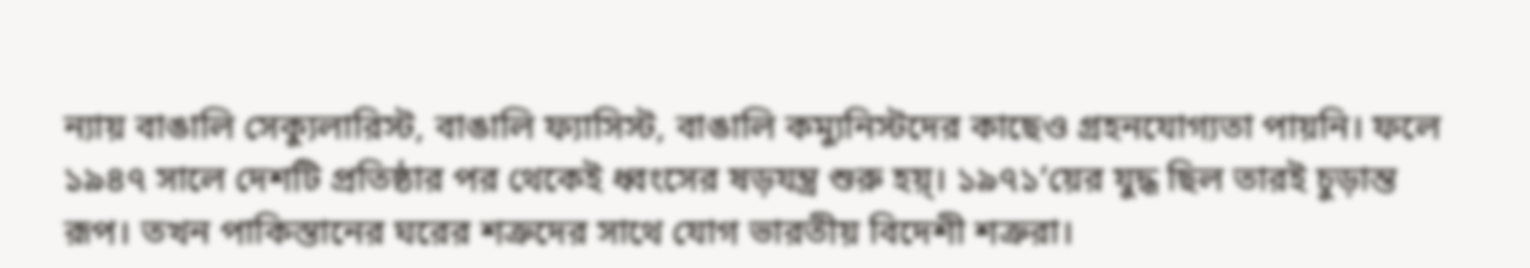ন্যায় বাঙালি সেক্যুলারিস্ট, বাঙালি ফ্যাসিস্ট, বাঙালি কম্যুনিস্টদের কাছেও গ্রহনযোগ‌্যতা পায়নি। ফলে ১৯৪৭ সালে দেশটি প্রতিষ্ঠার পর থেকেই ধ্বংসের ষড়যন্ত্র শুরু হয়্। ১৯৭১’য়ের যুদ্ধ ছিল তারই চুড়ান্ত রূপ। তখন পাকিস্তানের ঘরের শত্রুদের সাথে যোগ ভারতীয় বিদেশী শত্রুরা।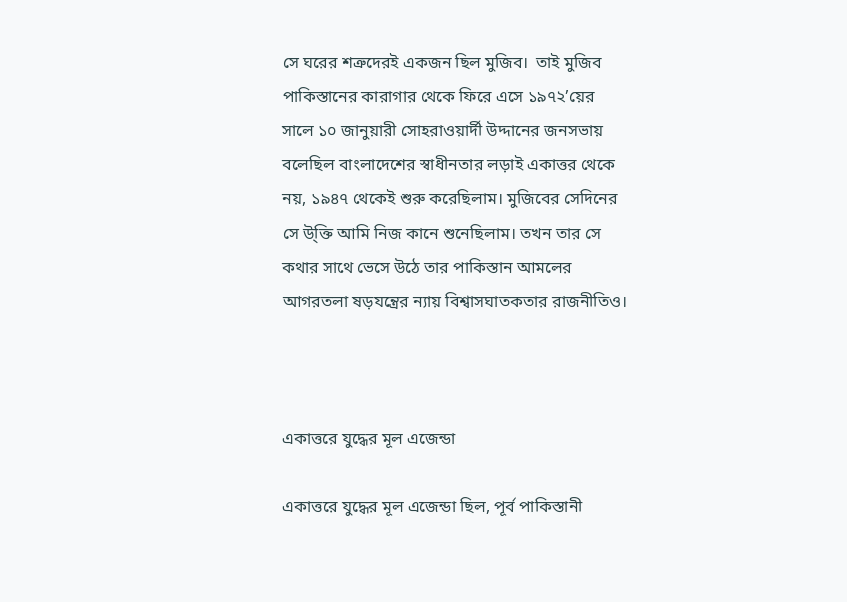সে ঘরের শত্রুদেরই একজন ছিল মুজিব।  তাই মুজিব পাকিস্তানের কারাগার থেকে ফিরে এসে ১৯৭২’য়ের সালে ১০ জানুয়ারী সোহরাওয়ার্দী উদ্দানের জনসভায় বলেছিল বাংলাদেশের স্বাধীনতার লড়াই একাত্তর থেকে নয়, ১৯৪৭ থেকেই শুরু করেছিলাম। মুজিবের সেদিনের সে উ্ক্তি আমি নিজ কানে শুনেছিলাম। তখন তার সে কথার সাথে ভেসে উঠে তার পাকিস্তান আমলের আগরতলা ষড়যন্ত্রের ন্যায় বিশ্বাসঘাতকতার রাজনীতিও।



একাত্তরে যুদ্ধের মূল এজেন্ডা

একাত্তরে যুদ্ধের মূল এজেন্ডা ছিল, পূর্ব পাকিস্তানী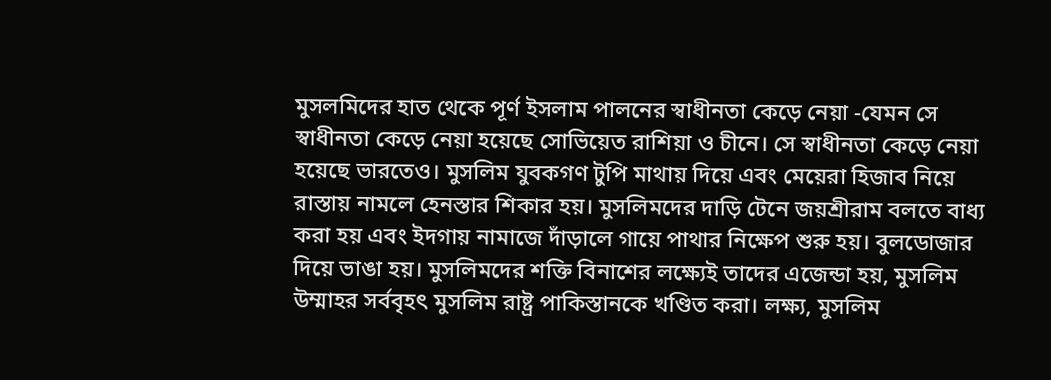মুসলমিদের হাত থেকে পূর্ণ ইসলাম পালনের স্বাধীনতা কেড়ে নেয়া -যেমন সে স্বাধীনতা কেড়ে নেয়া হয়েছে সোভিয়েত রাশিয়া ও চীনে। সে স্বাধীনতা কেড়ে নেয়া হয়েছে ভারতেও। মুসলিম যুবকগণ টুপি মাথায় দিয়ে এবং মেয়েরা হিজাব নিয়ে রাস্তায় নামলে হেনস্তার শিকার হয়। মুসলিমদের দাড়ি টেনে জয়শ্রীরাম বলতে বাধ্য করা হয় এবং ইদগায় নামাজে দাঁড়ালে গায়ে পাথার নিক্ষেপ শুরু হয়। বুলডোজার দিয়ে ভাঙা হয়। মুসলিমদের শক্তি বিনাশের লক্ষ্যেই তাদের এজেন্ডা হয়, মুসলিম উম্মাহর সর্ববৃহৎ মুসলিম রাষ্ট্র পাকিস্তানকে খণ্ডিত করা। লক্ষ্য, মুসলিম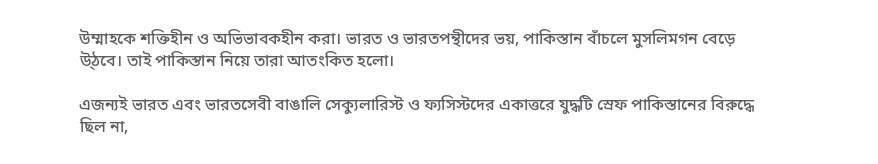উম্মাহকে শক্তিহীন ও অভিভাবকহীন করা। ভারত ও ভারতপন্থীদের ভয়, পাকিস্তান বাঁচলে মুসলিমগন বেড়ে উ্ঠবে। তাই পাকিস্তান নিয়ে তারা আতংকিত হলো।

এজন্যই ভারত এবং ভারতসেবী বাঙালি সেক্যুলারিস্ট ও ফ্যসিস্টদের একাত্তরে যুদ্ধটি স্রেফ পাকিস্তানের বিরুদ্ধে ছিল না,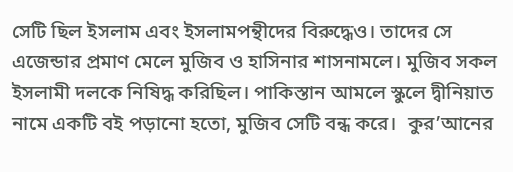সেটি ছিল ইসলাম এবং ইসলামপন্থীদের বিরুদ্ধেও। তাদের সে এজেন্ডার প্রমাণ মেলে মুজিব ও হাসিনার শাসনামলে। মুজিব সকল ইসলামী দলকে নিষিদ্ধ করিছিল। পাকিস্তান আমলে স্কুলে দ্বীনিয়াত নামে একটি বই পড়ানো হতো, মুজিব সেটি বন্ধ করে।  কুর’আনের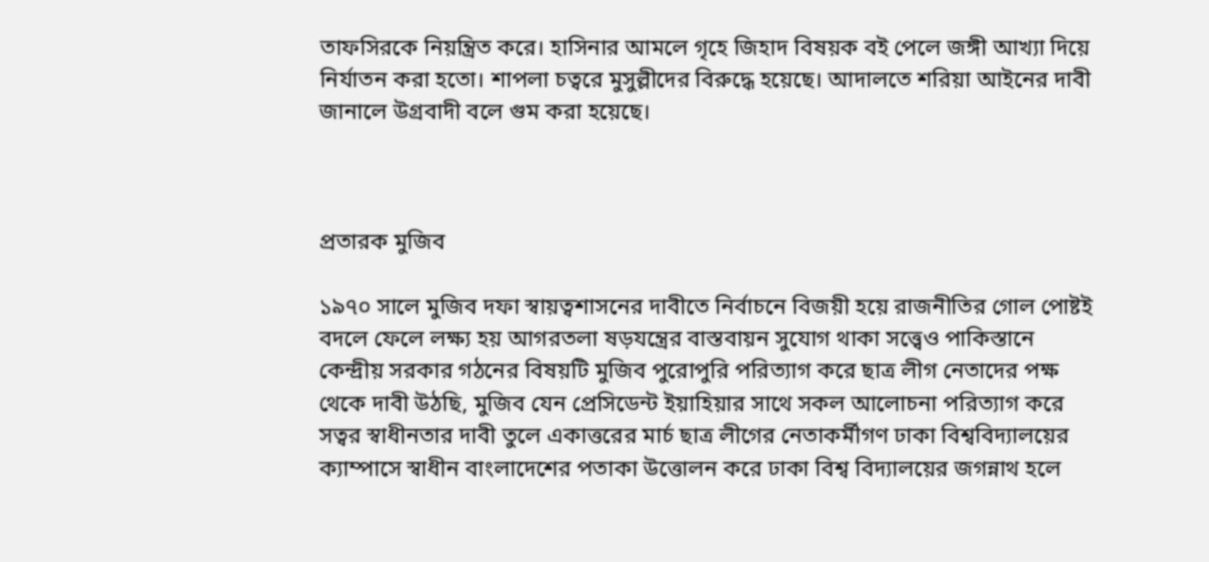তাফসিরকে নিয়ন্ত্রিত করে। হাসিনার আমলে গৃহে জিহাদ বিষয়ক বই পেলে জঙ্গী আখ্যা দিয়ে নির্যাতন করা হতো। শাপলা চত্বরে মুসুল্লীদের বিরুদ্ধে হয়েছে। আদালতে শরিয়া আইনের দাবী জানালে উগ্রবাদী বলে গুম করা হয়েছে।



প্রতারক মুজিব

১৯৭০ সালে মুজিব দফা স্বায়ত্বশাসনের দাবীতে নির্বাচনে বিজয়ী হয়ে রাজনীতির গোল পোষ্টই বদলে ফেলে লক্ষ্য হয় আগরতলা ষড়যন্ত্রের বাস্তবায়ন সুযোগ থাকা সত্ত্বেও পাকিস্তানে কেন্দ্রীয় সরকার গঠনের বিষয়টি মুজিব পুরোপুরি পরিত্যাগ করে ছাত্র লীগ নেতাদের পক্ষ থেকে দাবী উঠছি, মুজিব যেন প্রেসিডেন্ট ইয়াহিয়ার সাথে সকল আলোচনা পরিত্যাগ করে সত্বর স্বাধীনতার দাবী তুলে একাত্তরের মার্চ ছাত্র লীগের নেতাকর্মীগণ ঢাকা বিশ্ববিদ্যালয়ের ক্যাম্পাসে স্বাধীন বাংলাদেশের পতাকা উত্তোলন করে ঢাকা বিশ্ব বিদ্যালয়ের জগন্নাথ হলে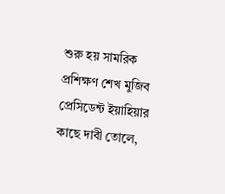শুরু হয় সামরিক প্রশিক্ষণ শেখ মুজিব প্রেসিডেন্ট ইয়াহিয়ার কাছে দাবী তোলে,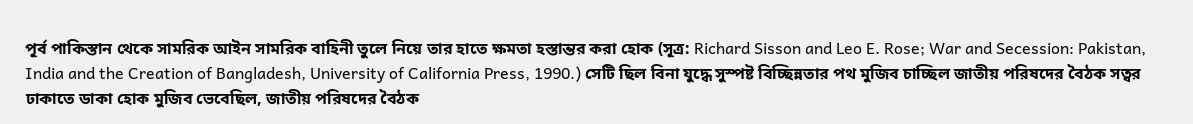পূর্ব পাকিস্তান থেকে সামরিক আইন সামরিক বাহিনী তুলে নিয়ে তার হাতে ক্ষমতা হস্তান্তর করা হোক (সূত্র: Richard Sisson and Leo E. Rose; War and Secession: Pakistan, India and the Creation of Bangladesh, University of California Press, 1990.) সেটি ছিল বিনা যুদ্ধে সুস্পষ্ট বিচ্ছিন্নতার পথ মুজিব চাচ্ছিল জাতীয় পরিষদের বৈঠক সত্বর ঢাকাতে ডাকা হোক মুজিব ভেবেছিল, জাতীয় পরিষদের বৈঠক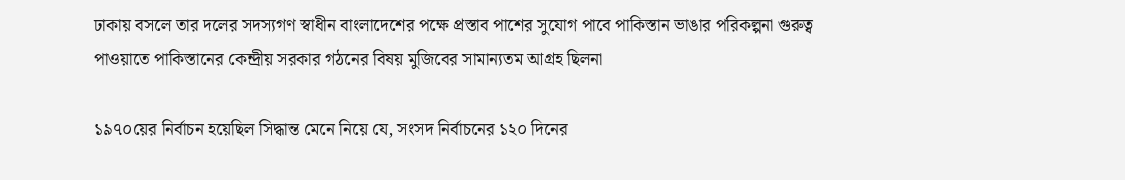ঢাকায় বসলে তার দলের সদস্যগণ স্বাধীন বাংলাদেশের পক্ষে প্রস্তাব পাশের সুযোগ পাবে পাকিস্তান ভাঙার পরিকল্পনা গুরুত্ব পাওয়াতে পাকিস্তানের কেন্দ্রীয় সরকার গঠনের বিষয় মুজিবের সামান্যতম আগ্রহ ছিলনা

১৯৭০য়ের নির্বাচন হয়েছিল সিদ্ধান্ত মেনে নিয়ে যে, সংসদ নির্বাচনের ১২০ দিনের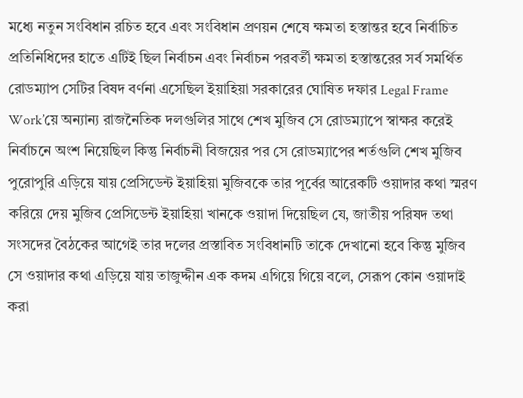মধ্যে নতুন সংবিধান রচিত হবে এবং সংবিধান প্রণয়ন শেষে ক্ষমতা হস্তান্তর হবে নির্বাচিত প্রতিনিধিদের হাতে এটিই ছিল নির্বাচন এবং নির্বাচন পরবর্তী ক্ষমতা হস্তান্তরের সর্ব সমর্থিত রোডম্যাপ সেটির বিষদ বর্ণনা এসেছিল ইয়াহিয়া সরকারের ঘোষিত দফার Legal Frame Work’য়ে অন্যান্য রাজনৈতিক দলগুলির সাথে শেখ মুজিব সে রোডম্যাপে স্বাক্ষর করেই নির্বাচনে অংশ নিয়েছিল কিন্তু নির্বাচনী বিজয়ের পর সে রোডম্যাপের শর্তগুলি শেখ মুজিব পুরোপুরি এড়িয়ে যায় প্রেসিডেন্ট ইয়াহিয়া মুজিবকে তার পূর্বের আরেকটি ওয়াদার কথা স্মরণ করিয়ে দেয় মুজিব প্রেসিডেন্ট ইয়াহিয়া খানকে ওয়াদা দিয়েছিল যে, জাতীয় পরিষদ তথা সংসদের বৈঠকের আগেই তার দলের প্রস্তাবিত সংবিধানটি তাকে দেখানো হবে কিন্তু মুজিব সে ওয়াদার কথা এড়িয়ে যায় তাজুদ্দীন এক কদম এগিয়ে গিয়ে বলে, সেরূপ কোন ওয়াদাই করা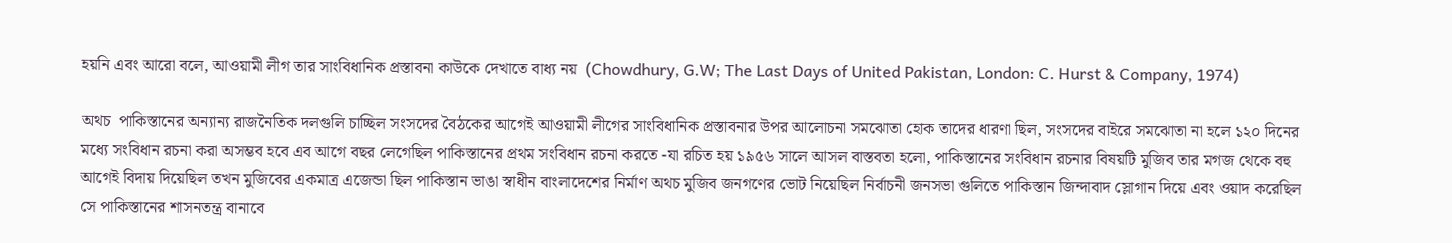হয়নি এবং আরো বলে, আওয়ামী লীগ তার সাংবিধানিক প্রস্তাবনা কাউকে দেখাতে বাধ্য নয়  (Chowdhury, G.W; The Last Days of United Pakistan, London: C. Hurst & Company, 1974)

অথচ  পাকিস্তানের অন্যান্য রাজনৈতিক দলগুলি চাচ্ছিল সংসদের বৈঠকের আগেই আওয়ামী লীগের সাংবিধানিক প্রস্তাবনার উপর আলোচনা সমঝোতা হোক তাদের ধারণা ছিল, সংসদের বাইরে সমঝোতা না হলে ১২০ দিনের মধ্যে সংবিধান রচনা করা অসম্ভব হবে এব আগে বছর লেগেছিল পাকিস্তানের প্রথম সংবিধান রচনা করতে -যা রচিত হয় ১৯৫৬ সালে আসল বাস্তবতা হলো, পাকিস্তানের সংবিধান রচনার বিষয়টি মুজিব তার মগজ থেকে বহু আগেই বিদায় দিয়েছিল তখন মুজিবের একমাত্র এজেন্ডা ছিল পাকিস্তান ভাঙা স্বাধীন বাংলাদেশের নির্মাণ অথচ মুজিব জনগণের ভোট নিয়েছিল নির্বাচনী জনসভা গুলিতে পাকিস্তান জিন্দাবাদ স্লোগান দিয়ে এবং ওয়াদ করেছিল সে পাকিস্তানের শাসনতন্ত্র বানাবে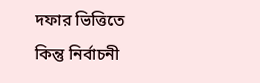দফার ভিত্তিতে কিন্তু নির্বাচনী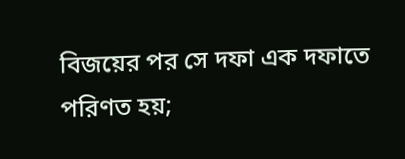বিজয়ের পর সে দফা এক দফাতে পরিণত হয়;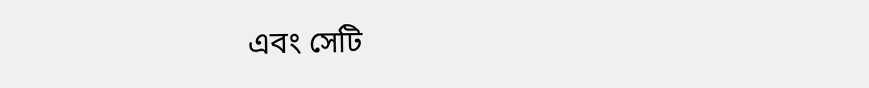এবং সেটি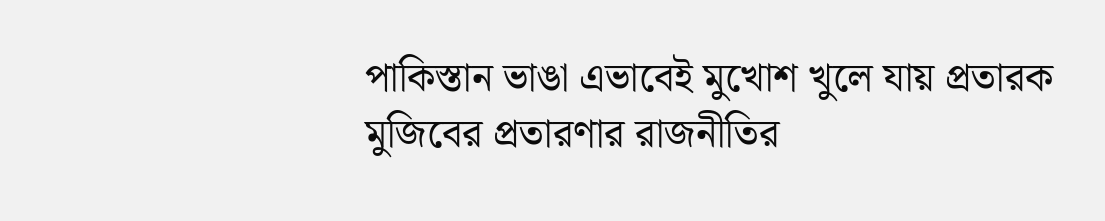পাকিস্তান ভাঙা এভাবেই মুখোশ খুলে যায় প্রতারক মুজিবের প্রতারণার রাজনীতির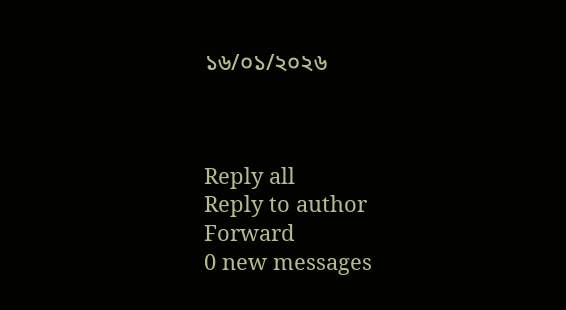১৬/০১/২০২৬



Reply all
Reply to author
Forward
0 new messages